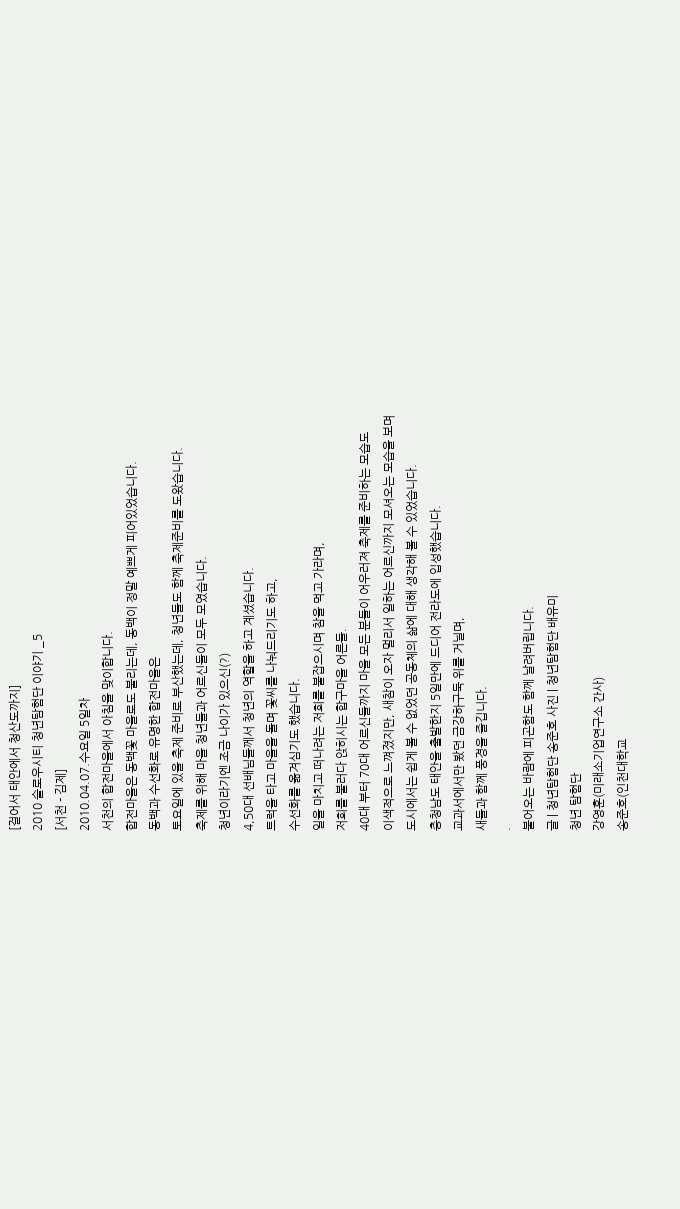[걸어서 태안에서 청산도까지]
2010 슬로우시티 청년탐험단 이야기 _5
[서천 - 김제]
2010.04.07.수요일 5일차
서천의 합전마을에서 아침을 맞이합니다.
합전마을은 동백꽃 마을로도 불리는데, 동백이 정말 예쁘게 피어있었습니다.
동백과 수선화로 유명한 합전마을은
토요일에 있을 축제 준비로 부산했는데, 청년들도 함께 축제준비를 도왔습니다.
축제를 위해 마을 청년들과 어르신들이 모두 모였습니다.
청년이라기엔 조금 나이가 있으신(?)
4,50대 선배님들께서 청년의 역할을 하고 계셨습니다.
트럭을 타고 마을을 돌며 꽃씨를 나눠드리기도 하고,
수선화를 옮겨심기도 했습니다.
일을 마치고 떠나려는 저희를 붙잡으시며 참을 먹고 가라며,
저희를 불러다 앉히시는 합구마을 어른들.
40대 부터 70대 어르신들까지 마을 모든 분들이 어우러져 축제를 준비하는 모습도
이색적으로 느껴졌지만, 새참이 오자 멀리서 일하는 어르신까지 모셔오는 모습을 보며
도시에서는 쉽게 볼 수 없었던 공동체의 삶에 대해 생각해 볼 수 있었습니다.
충청남도 태안을 출발한지 5일만에 드디어 전라도에 입성했습니다.
교과서에서만 봤던 금강하구둑 위를 거닐며,
새들과 함께 풍경을 즐깁니다.
.
불어오는 바람에 피곤함도 함께 날려버립니다.
글 | 청년탐험단 송준호 사진 | 청년탐험단 배유미
청년 탐험단
강영훈(미래소기업연구소 간사)
송준호(인천대학교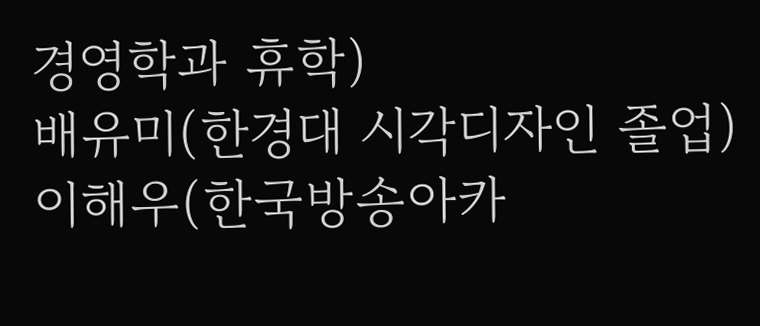경영학과 휴학)
배유미(한경대 시각디자인 졸업)
이해우(한국방송아카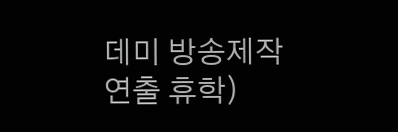데미 방송제작연출 휴학)